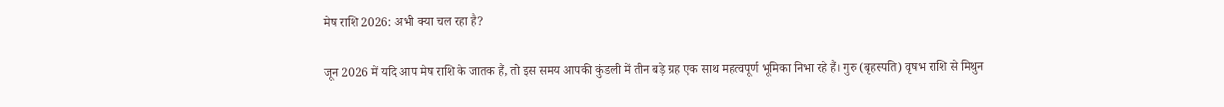मेष राशि 2026: अभी क्या चल रहा है?

जून 2026 में यदि आप मेष राशि के जातक हैं, तो इस समय आपकी कुंडली में तीन बड़े ग्रह एक साथ महत्वपूर्ण भूमिका निभा रहे हैं। गुरु (बृहस्पति) वृषभ राशि से मिथुन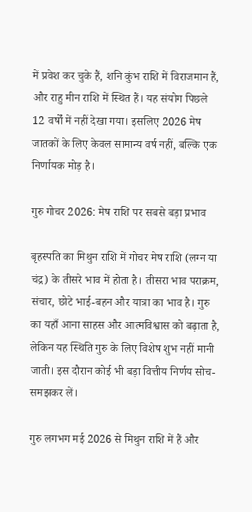में प्रवेश कर चुके हैं, शनि कुंभ राशि में विराजमान हैं, और राहु मीन राशि में स्थित हैं। यह संयोग पिछले 12 वर्षों में नहीं देखा गया। इसलिए 2026 मेष जातकों के लिए केवल सामान्य वर्ष नहीं, बल्कि एक निर्णायक मोड़ है।

गुरु गोचर 2026: मेष राशि पर सबसे बड़ा प्रभाव

बृहस्पति का मिथुन राशि में गोचर मेष राशि (लग्न या चंद्र) के तीसरे भाव में होता है। तीसरा भाव पराक्रम, संचार, छोटे भाई-बहन और यात्रा का भाव है। गुरु का यहाँ आना साहस और आत्मविश्वास को बढ़ाता है, लेकिन यह स्थिति गुरु के लिए विशेष शुभ नहीं मानी जाती। इस दौरान कोई भी बड़ा वित्तीय निर्णय सोच-समझकर लें।

गुरु लगभग मई 2026 से मिथुन राशि में हैं और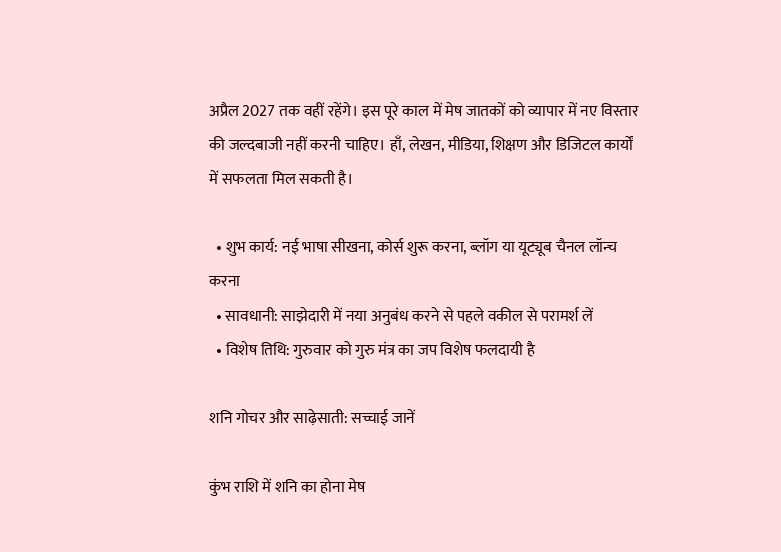अप्रैल 2027 तक वहीं रहेंगे। इस पूरे काल में मेष जातकों को व्यापार में नए विस्तार की जल्दबाजी नहीं करनी चाहिए। हाँ, लेखन, मीडिया, शिक्षण और डिजिटल कार्यों में सफलता मिल सकती है।

  • शुभ कार्य: नई भाषा सीखना, कोर्स शुरू करना, ब्लॉग या यूट्यूब चैनल लॉन्च करना
  • सावधानी: साझेदारी में नया अनुबंध करने से पहले वकील से परामर्श लें
  • विशेष तिथि: गुरुवार को गुरु मंत्र का जप विशेष फलदायी है

शनि गोचर और साढ़ेसाती: सच्चाई जानें

कुंभ राशि में शनि का होना मेष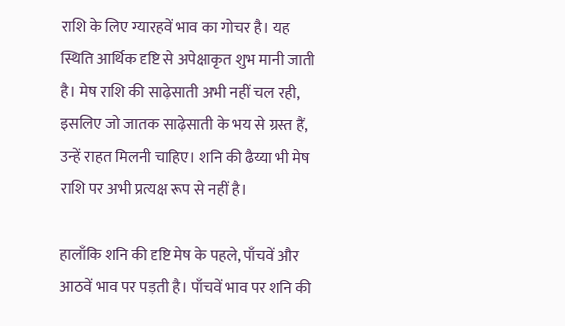राशि के लिए ग्यारहवें भाव का गोचर है। यह स्थिति आर्थिक दृष्टि से अपेक्षाकृत शुभ मानी जाती है। मेष राशि की साढ़ेसाती अभी नहीं चल रही, इसलिए जो जातक साढ़ेसाती के भय से ग्रस्त हैं, उन्हें राहत मिलनी चाहिए। शनि की ढैय्या भी मेष राशि पर अभी प्रत्यक्ष रूप से नहीं है।

हालाँकि शनि की दृष्टि मेष के पहले, पाँचवें और आठवें भाव पर पड़ती है। पाँचवें भाव पर शनि की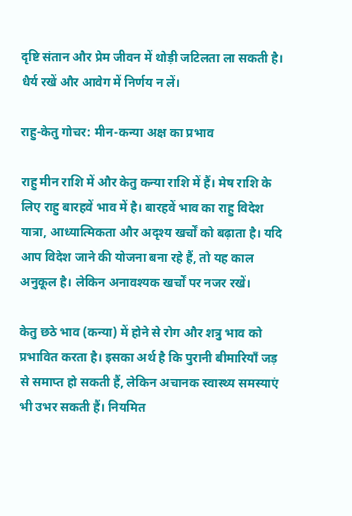दृष्टि संतान और प्रेम जीवन में थोड़ी जटिलता ला सकती है। धैर्य रखें और आवेग में निर्णय न लें।

राहु-केतु गोचर: मीन-कन्या अक्ष का प्रभाव

राहु मीन राशि में और केतु कन्या राशि में हैं। मेष राशि के लिए राहु बारहवें भाव में है। बारहवें भाव का राहु विदेश यात्रा, आध्यात्मिकता और अदृश्य खर्चों को बढ़ाता है। यदि आप विदेश जाने की योजना बना रहे हैं, तो यह काल अनुकूल है। लेकिन अनावश्यक खर्चों पर नजर रखें।

केतु छठे भाव (कन्या) में होने से रोग और शत्रु भाव को प्रभावित करता है। इसका अर्थ है कि पुरानी बीमारियाँ जड़ से समाप्त हो सकती हैं, लेकिन अचानक स्वास्थ्य समस्याएं भी उभर सकती हैं। नियमित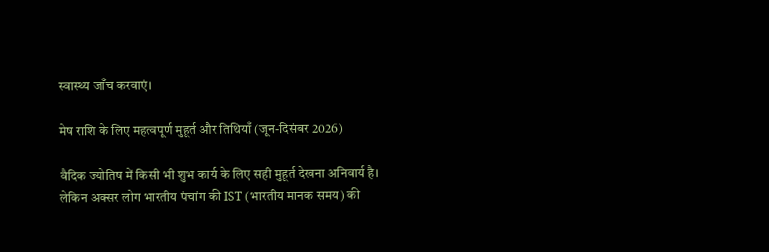स्वास्थ्य जाँच करवाएं।

मेष राशि के लिए महत्वपूर्ण मुहूर्त और तिथियाँ (जून-दिसंबर 2026)

वैदिक ज्योतिष में किसी भी शुभ कार्य के लिए सही मुहूर्त देखना अनिवार्य है। लेकिन अक्सर लोग भारतीय पंचांग की IST (भारतीय मानक समय) की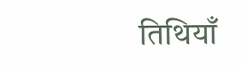तिथियाँ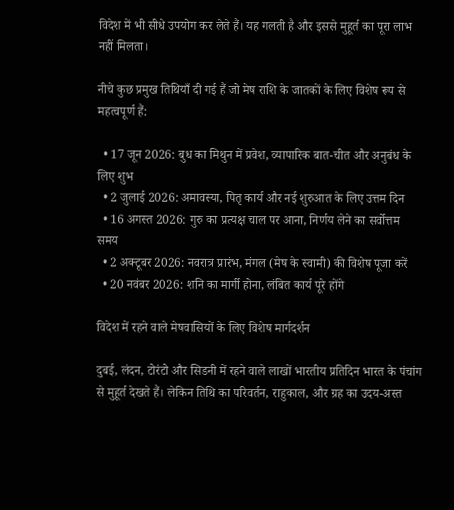विदेश में भी सीधे उपयोग कर लेते हैं। यह गलती है और इससे मुहूर्त का पूरा लाभ नहीं मिलता।

नीचे कुछ प्रमुख तिथियाँ दी गई हैं जो मेष राशि के जातकों के लिए विशेष रूप से महत्वपूर्ण हैं:

  • 17 जून 2026: बुध का मिथुन में प्रवेश, व्यापारिक बात-चीत और अनुबंध के लिए शुभ
  • 2 जुलाई 2026: अमावस्या, पितृ कार्य और नई शुरुआत के लिए उत्तम दिन
  • 16 अगस्त 2026: गुरु का प्रत्यक्ष चाल पर आना, निर्णय लेने का सर्वोत्तम समय
  • 2 अक्टूबर 2026: नवरात्र प्रारंभ, मंगल (मेष के स्वामी) की विशेष पूजा करें
  • 20 नवंबर 2026: शनि का मार्गी होना, लंबित कार्य पूरे होंगे

विदेश में रहने वाले मेषवासियों के लिए विशेष मार्गदर्शन

दुबई, लंदन, टोरंटो और सिडनी में रहने वाले लाखों भारतीय प्रतिदिन भारत के पंचांग से मुहूर्त देखते हैं। लेकिन तिथि का परिवर्तन, राहुकाल, और ग्रह का उदय-अस्त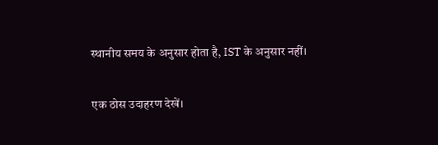स्थानीय समय के अनुसार होता है, IST के अनुसार नहीं।

एक ठोस उदाहरण देखें।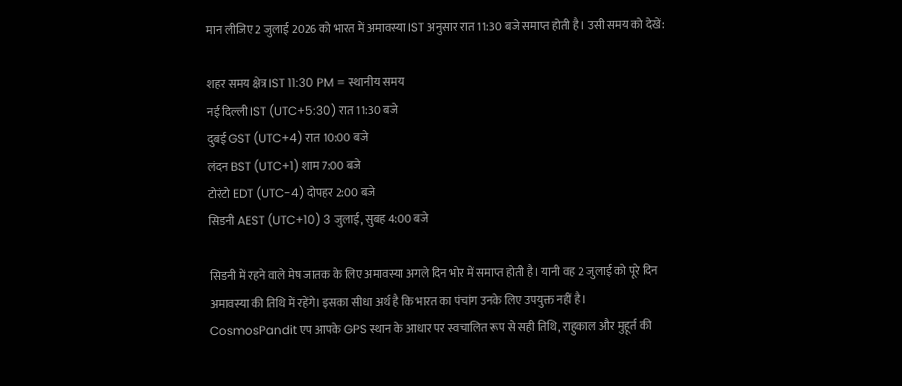मान लीजिए 2 जुलाई 2026 को भारत में अमावस्या IST अनुसार रात 11:30 बजे समाप्त होती है। उसी समय को देखें:

शहर समय क्षेत्र IST 11:30 PM = स्थानीय समय
नई दिल्ली IST (UTC+5:30) रात 11:30 बजे
दुबई GST (UTC+4) रात 10:00 बजे
लंदन BST (UTC+1) शाम 7:00 बजे
टोरंटो EDT (UTC-4) दोपहर 2:00 बजे
सिडनी AEST (UTC+10) 3 जुलाई, सुबह 4:00 बजे

सिडनी में रहने वाले मेष जातक के लिए अमावस्या अगले दिन भोर में समाप्त होती है। यानी वह 2 जुलाई को पूरे दिन अमावस्या की तिथि में रहेंगे। इसका सीधा अर्थ है कि भारत का पंचांग उनके लिए उपयुक्त नहीं है। CosmosPandit एप आपके GPS स्थान के आधार पर स्वचालित रूप से सही तिथि, राहुकाल और मुहूर्त की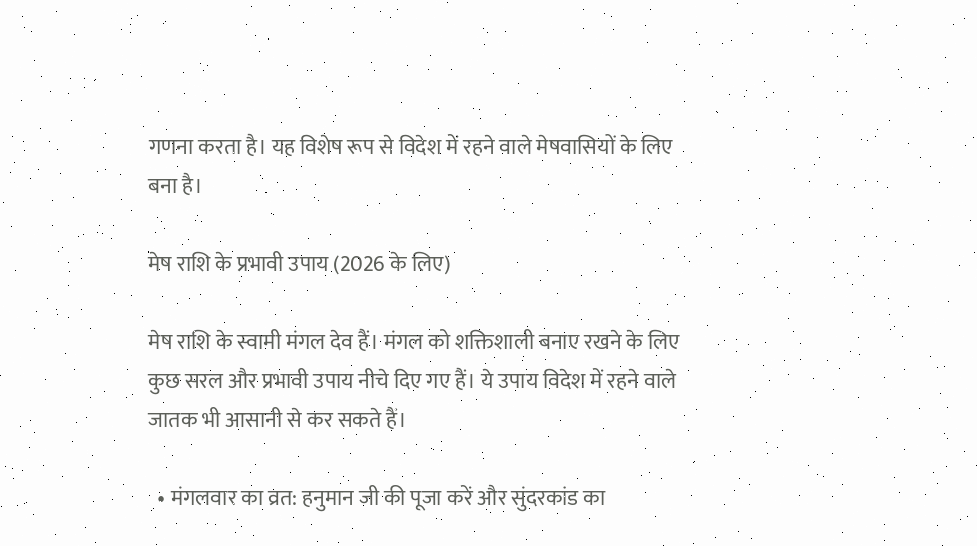गणना करता है। यह विशेष रूप से विदेश में रहने वाले मेषवासियों के लिए बना है।

मेष राशि के प्रभावी उपाय (2026 के लिए)

मेष राशि के स्वामी मंगल देव हैं। मंगल को शक्तिशाली बनाए रखने के लिए कुछ सरल और प्रभावी उपाय नीचे दिए गए हैं। ये उपाय विदेश में रहने वाले जातक भी आसानी से कर सकते हैं।

  • मंगलवार का व्रत: हनुमान जी की पूजा करें और सुंदरकांड का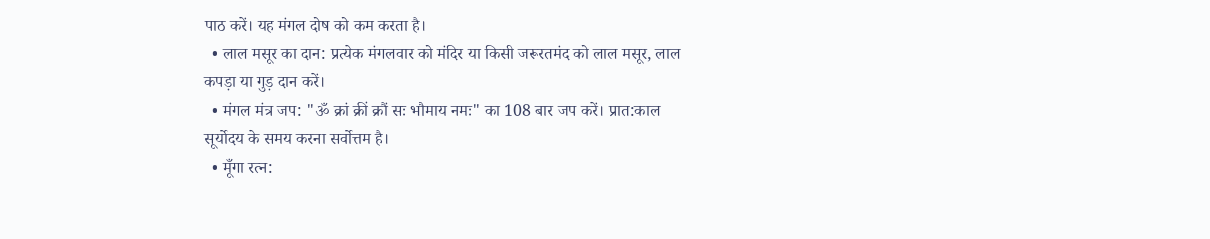पाठ करें। यह मंगल दोष को कम करता है।
  • लाल मसूर का दान: प्रत्येक मंगलवार को मंदिर या किसी जरूरतमंद को लाल मसूर, लाल कपड़ा या गुड़ दान करें।
  • मंगल मंत्र जप: "ॐ क्रां क्रीं क्रौं सः भौमाय नमः" का 108 बार जप करें। प्रात:काल सूर्योदय के समय करना सर्वोत्तम है।
  • मूँगा रत्न: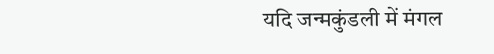यदि जन्मकुंडली में मंगल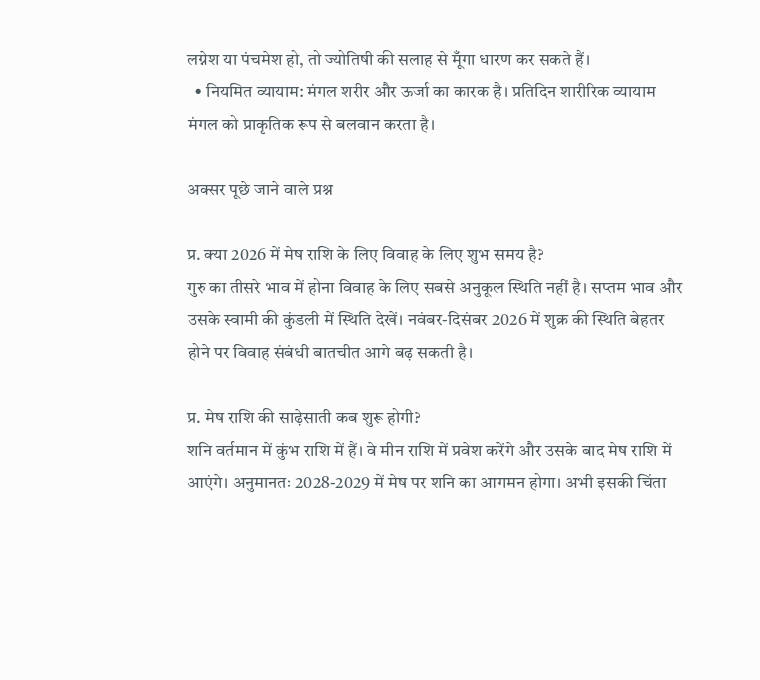लग्नेश या पंचमेश हो, तो ज्योतिषी की सलाह से मूँगा धारण कर सकते हैं।
  • नियमित व्यायाम: मंगल शरीर और ऊर्जा का कारक है। प्रतिदिन शारीरिक व्यायाम मंगल को प्राकृतिक रूप से बलवान करता है।

अक्सर पूछे जाने वाले प्रश्न

प्र. क्या 2026 में मेष राशि के लिए विवाह के लिए शुभ समय है?
गुरु का तीसरे भाव में होना विवाह के लिए सबसे अनुकूल स्थिति नहीं है। सप्तम भाव और उसके स्वामी की कुंडली में स्थिति देखें। नवंबर-दिसंबर 2026 में शुक्र की स्थिति बेहतर होने पर विवाह संबंधी बातचीत आगे बढ़ सकती है।

प्र. मेष राशि की साढ़ेसाती कब शुरू होगी?
शनि वर्तमान में कुंभ राशि में हैं। वे मीन राशि में प्रवेश करेंगे और उसके बाद मेष राशि में आएंगे। अनुमानतः 2028-2029 में मेष पर शनि का आगमन होगा। अभी इसकी चिंता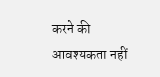करने की आवश्यकता नहीं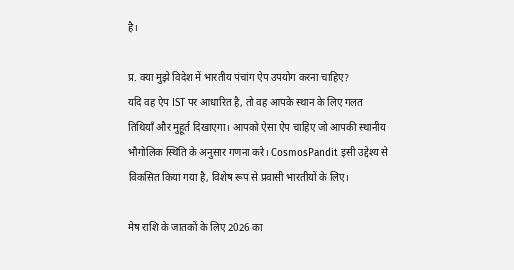है।

प्र. क्या मुझे विदेश में भारतीय पंचांग ऐप उपयोग करना चाहिए?
यदि वह ऐप IST पर आधारित है, तो वह आपके स्थान के लिए गलत तिथियाँ और मुहूर्त दिखाएगा। आपको ऐसा ऐप चाहिए जो आपकी स्थानीय भौगोलिक स्थिति के अनुसार गणना करे। CosmosPandit इसी उद्देश्य से विकसित किया गया है, विशेष रूप से प्रवासी भारतीयों के लिए।

मेष राशि के जातकों के लिए 2026 का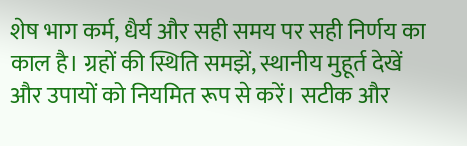शेष भाग कर्म, धैर्य और सही समय पर सही निर्णय का काल है। ग्रहों की स्थिति समझें, स्थानीय मुहूर्त देखें और उपायों को नियमित रूप से करें। सटीक और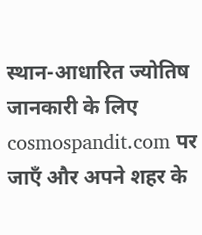स्थान-आधारित ज्योतिष जानकारी के लिए cosmospandit.com पर जाएँ और अपने शहर के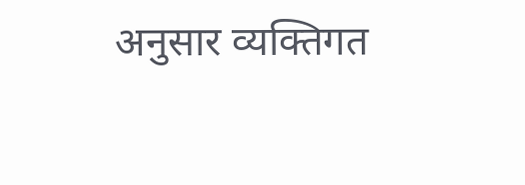अनुसार व्यक्तिगत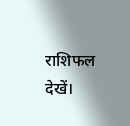राशिफल देखें।